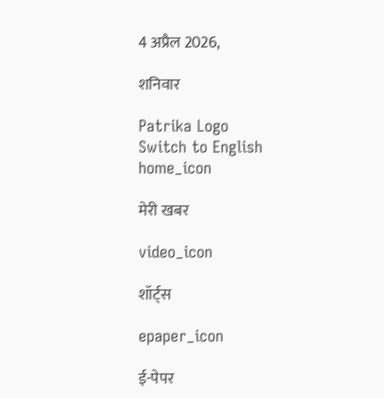4 अप्रैल 2026,

शनिवार

Patrika Logo
Switch to English
home_icon

मेरी खबर

video_icon

शॉर्ट्स

epaper_icon

ई-पेपर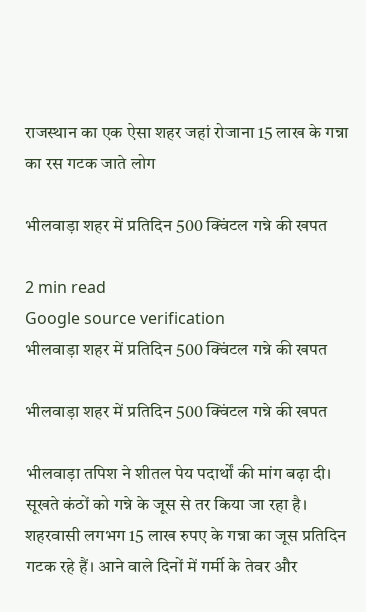राजस्थान का एक ऐसा शहर जहां रोजाना 15 लाख के गन्ना का रस गटक जाते लोग

भीलवाड़ा शहर में प्रतिदिन 500 क्विंटल गन्ने की खपत

2 min read
Google source verification
भीलवाड़ा शहर में प्रतिदिन 500 क्विंटल गन्ने की खपत

भीलवाड़ा शहर में प्रतिदिन 500 क्विंटल गन्ने की खपत

भीलवाड़ा तपिश ने शीतल पेय पदार्थों की मांग बढ़ा दी। सूखते कंठों को गन्ने के जूस से तर किया जा रहा है। शहरवासी लगभग 15 लाख रुपए के गन्ना का जूस प्रतिदिन गटक रहे हैं। आने वाले दिनों में गर्मी के तेवर और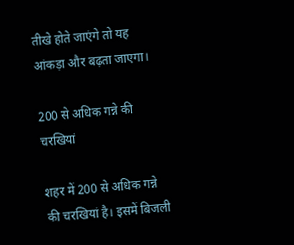तीखे होते जाएंगे तो यह आंकड़ा और बढ़ता जाएगा।

200 से अधिक गन्ने की चरखियां

शहर में 200 से अधिक गन्ने की चरखियां है। इसमें बिजली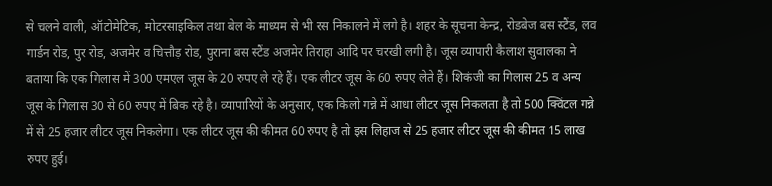से चलने वाली, ऑटोमेटिक, मोटरसाइकिल तथा बेल के माध्यम से भी रस निकालने में लगे है। शहर के सूचना केन्द्र, रोडबेज बस स्टैंड, लव गार्डन रोड, पुर रोड, अजमेर व चित्तौड़ रोड, पुराना बस स्टैंड अजमेर तिराहा आदि पर चरखी लगी है। जूस व्यापारी कैलाश सुवालका ने बताया कि एक गिलास में 300 एमएल जूस के 20 रुपए ले रहे हैं। एक लीटर जूस के 60 रुपए लेते हैं। शिकंजी का गिलास 25 व अन्य जूस के गिलास 30 से 60 रुपए में बिक रहे है। व्यापारियों के अनुसार, एक किलो गन्ने में आधा लीटर जूस निकलता है तो 500 क्विंटल गन्ने में से 25 हजार लीटर जूस निकलेगा। एक लीटर जूस की कीमत 60 रुपए है तो इस लिहाज से 25 हजार लीटर जूस की कीमत 15 लाख रुपए हुई।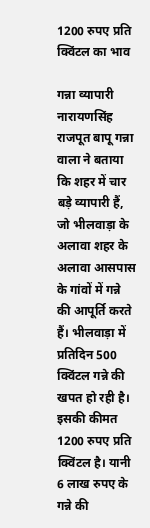1200 रुपए प्रति क्विंटल का भाव

गन्ना व्यापारी नारायणसिंह राजपूत बापू गन्ना वाला ने बताया कि शहर में चार बड़े व्यापारी हैं, जो भीलवाड़ा के अलावा शहर के अलावा आसपास के गांवों में गन्ने की आपूर्ति करते हैं। भीलवाड़ा में प्रतिदिन 500 क्विंटल गन्ने की खपत हो रही है। इसकी कीमत 1200 रुपए प्रति क्विंटल है। यानी 6 लाख रुपए के गन्ने की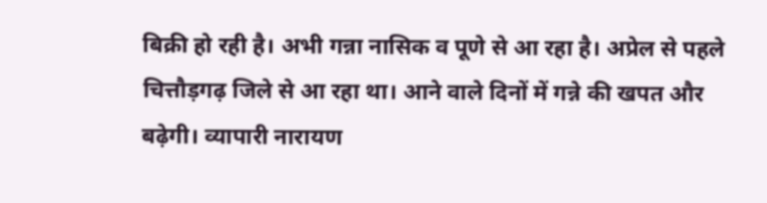बिक्री हो रही है। अभी गन्ना नासिक व पूणे से आ रहा है। अप्रेल से पहले चित्तौड़गढ़ जिले से आ रहा था। आने वाले दिनों में गन्ने की खपत और बढ़ेगी। व्यापारी नारायण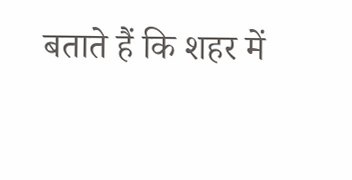बताते हैं कि शहर में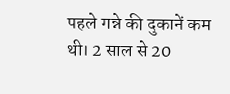पहले गन्ने की दुकानें कम थी। 2 साल से 20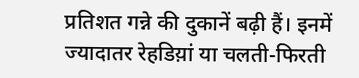प्रतिशत गन्ने की दुकानें बढ़ी हैं। इनमें ज्यादातर रेहडिय़ां या चलती-फिरती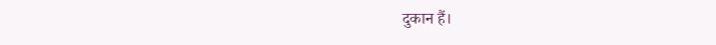दुकान हैं।